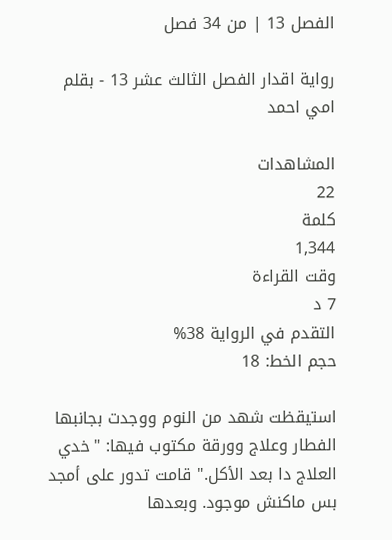الفصل 13 | من 34 فصل

رواية اقدار الفصل الثالث عشر 13 - بقلم امي احمد

المشاهدات
22
كلمة
1,344
وقت القراءة
7 د
التقدم في الرواية 38%
حجم الخط: 18

استيقظت شهد من النوم ووجدت بجانبها الفطار وعلاج وورقة مكتوب فيها: "خدي العلاج دا بعد الأكل." قامت تدور على أمجد بس ماكنش موجود. وبعدها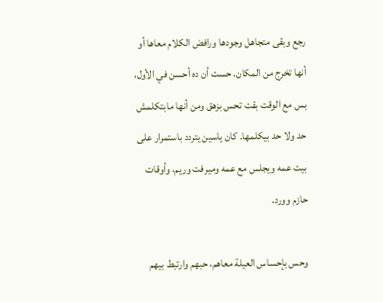رجع وبقى متجاهل وجودها ورافض الكلام معاها أو أنها تخرج من المكان. حست أن ده أحسن في الأول، بس مع الوقت بقت تحس بزهق ومن أنها مابتكلمش حد ولا حد بيكلمها. كان ياسين يتردد باستمرار على بيت عمه ويجلس مع عمه وميرفت وريم، وأوقات حازم وورد.

وحس بإحساس العيلة معاهم، حبهم وارتبط بيهم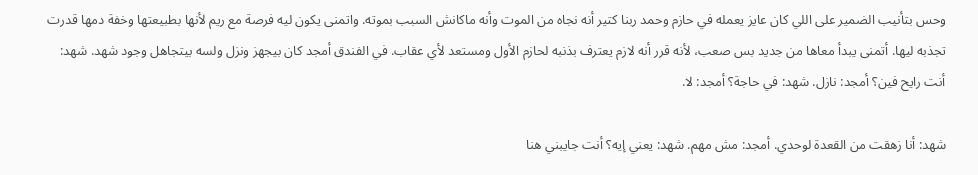وحس بتأنيب الضمير على اللي كان عايز يعمله في حازم وحمد ربنا كتير أنه نجاه من الموت وأنه ماكانش السبب بموته. واتمنى يكون ليه فرصة مع ريم لأنها بطبيعتها وخفة دمها قدرت تجذبه ليها. أتمنى يبدأ معاها من جديد بس صعب، لأنه قرر أنه لازم يعترف بذنبه لحازم الأول ومستعد لأي عقاب. في الفندق أمجد كان بيجهز ونزل ولسه بيتجاهل وجود شهد. شهد: أنت رايح فين؟ أمجد: نازل. شهد: في حاجة؟ أمجد: لا.

شهد: أنا زهقت من القعدة لوحدي. أمجد: مش مهم. شهد: يعني إيه؟ أنت جايبني هنا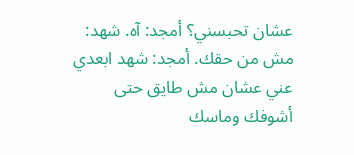عشان تحبسني؟ أمجد: آه. شهد: مش من حقك. أمجد: شهد ابعدي عني عشان مش طايق حتى أشوفك وماسك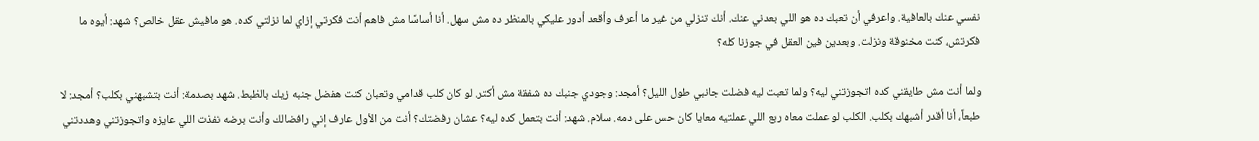نفسي عنك بالعافية. واعرفي أن تعبك ده هو اللي بعدني عنك. أنك تنزلي من غير ما أعرف وأقعد أدور عليكي بالمنظر ده مش سهل. أنا أساسًا مش فاهم أنت فكرتي إزاي لما نزلتي كده. هو مافيش عقل خالص؟ شهد: أيوه ما فكرتش، كنت مخنوقة ونزلت. وبعدين فين العقل في جوزنا كله؟

ولما أنت مش طايقني كده اتجوزتني ليه؟ ولما تعبت ليه فضلت جانبي طول الليل؟ أمجد: وجودي جنبك ده شفقة مش أكتر. لو كان كلب قدامي وتعبان كنت هفضل جنبه زيك بالظبط. شهد بصدمة: أنت بتشبهني بكلب؟ أمجد: لا طبعاً، أنا أقدر أشبهك بكلب. الكلب لو عملت معاه ربع اللي عملتيه معايا كان حس على دمه. سلام. شهد: أنت بتعمل كده ليه؟ عشان رفضتك؟ أنت من الأول عارف إني رافضالك وأنت برضه نفذت اللي عايزه واتجوزتني وهددتني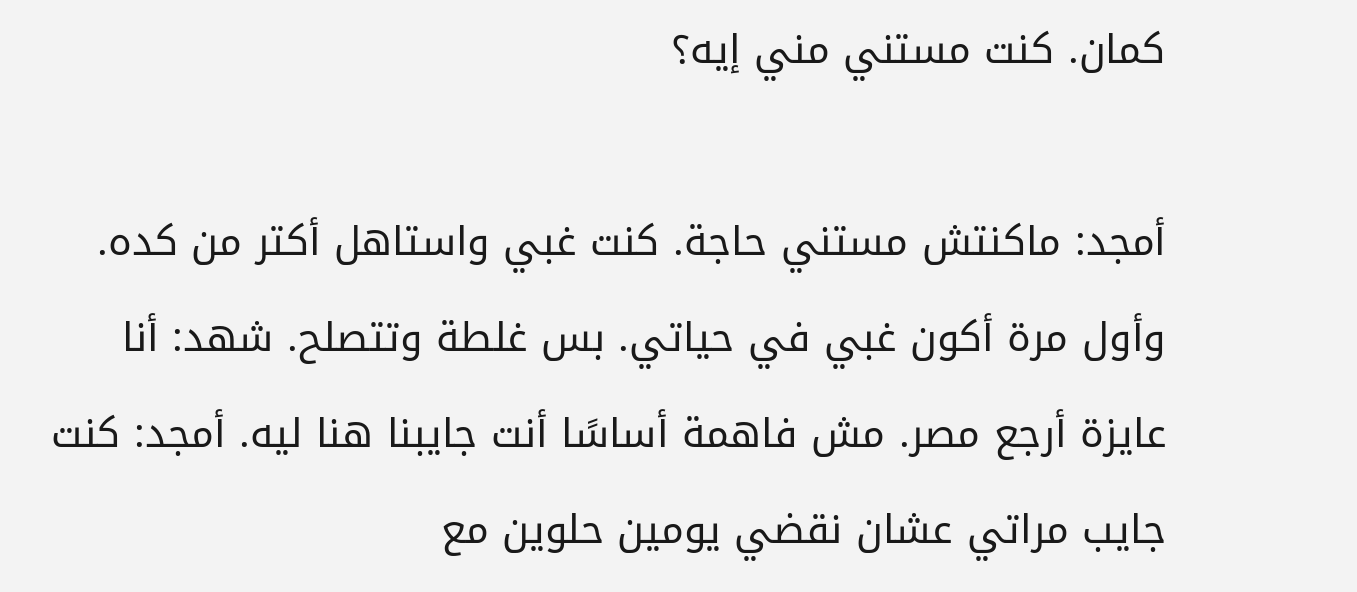كمان. كنت مستني مني إيه؟

أمجد: ماكنتش مستني حاجة. كنت غبي واستاهل أكتر من كده. وأول مرة أكون غبي في حياتي. بس غلطة وتتصلح. شهد: أنا عايزة أرجع مصر. مش فاهمة أساسًا أنت جايبنا هنا ليه. أمجد: كنت جايب مراتي عشان نقضي يومين حلوين مع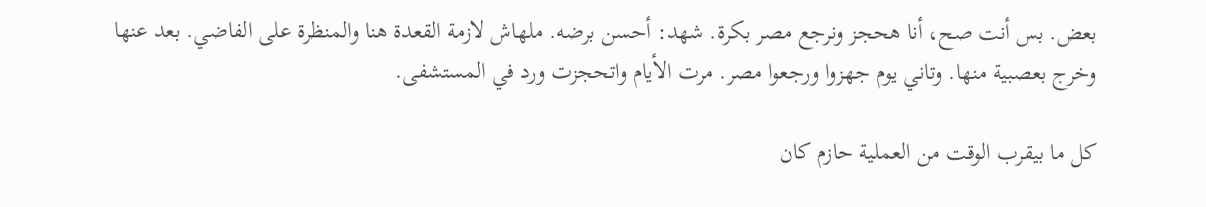بعض. بس أنت صح، أنا هحجز ونرجع مصر بكرة. شهد: أحسن برضه. ملهاش لازمة القعدة هنا والمنظرة على الفاضي. بعد عنها وخرج بعصبية منها. وتاني يوم جهزوا ورجعوا مصر. مرت الأيام واتحجزت ورد في المستشفى.

كل ما بيقرب الوقت من العملية حازم كان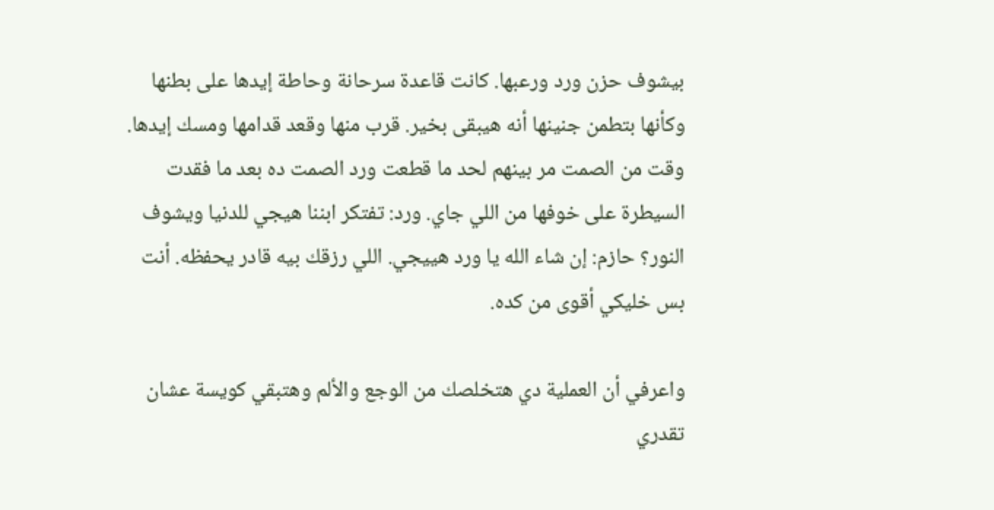بيشوف حزن ورد ورعبها. كانت قاعدة سرحانة وحاطة إيدها على بطنها وكأنها بتطمن جنينها أنه هيبقى بخير. قرب منها وقعد قدامها ومسك إيدها. وقت من الصمت مر بينهم لحد ما قطعت ورد الصمت ده بعد ما فقدت السيطرة على خوفها من اللي جاي. ورد: تفتكر ابننا هيجي للدنيا ويشوف النور؟ حازم: إن شاء الله يا ورد هييجي. اللي رزقك بيه قادر يحفظه. أنت بس خليكي أقوى من كده.

واعرفي أن العملية دي هتخلصك من الوجع والألم وهتبقي كويسة عشان تقدري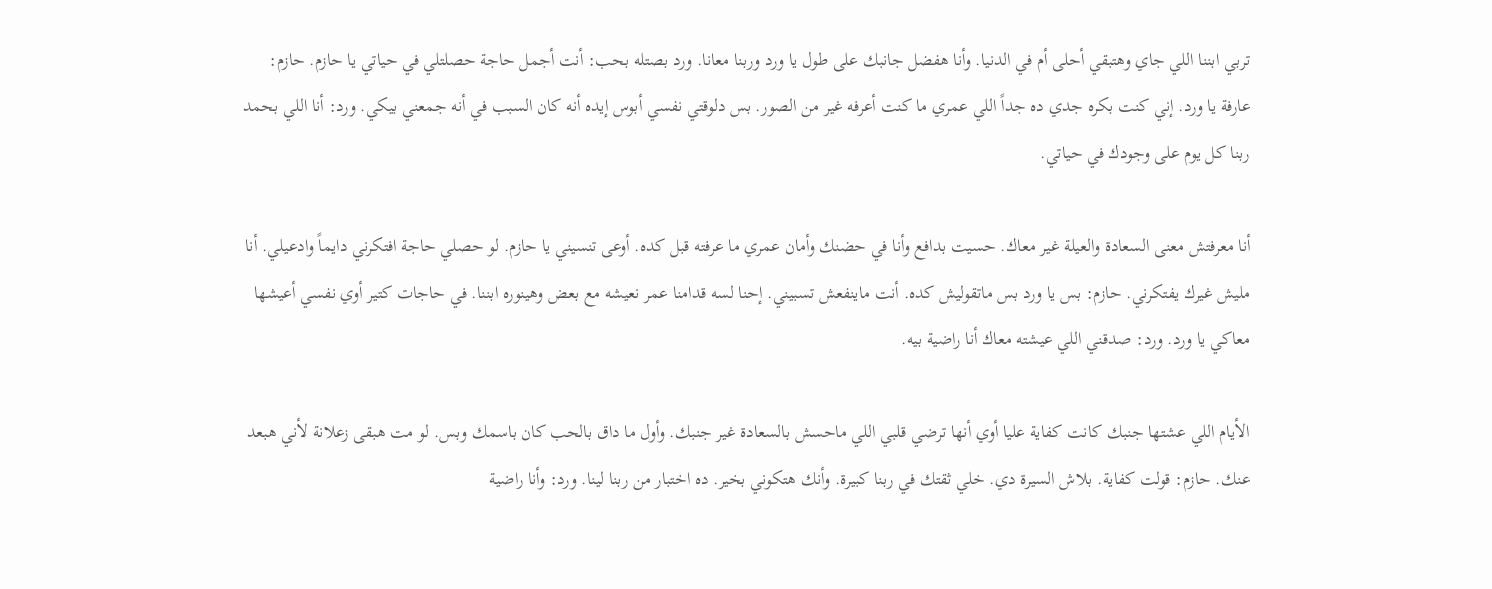تربي ابننا اللي جاي وهتبقي أحلى أم في الدنيا. وأنا هفضل جانبك على طول يا ورد وربنا معانا. ورد بصتله بحب: أنت أجمل حاجة حصلتلي في حياتي يا حازم. حازم: عارفة يا ورد. إني كنت بكره جدي ده جداً اللي عمري ما كنت أعرفه غير من الصور. بس دلوقتي نفسي أبوس إيده أنه كان السبب في أنه جمعني بيكي. ورد: أنا اللي بحمد ربنا كل يوم على وجودك في حياتي.

أنا معرفتش معنى السعادة والعيلة غير معاك. حسيت بدافع وأنا في حضنك وأمان عمري ما عرفته قبل كده. أوعى تنسيني يا حازم. لو حصلي حاجة افتكرني دايماً وادعيلي. أنا مليش غيرك يفتكرني. حازم: بس يا ورد بس ماتقوليش كده. أنت ماينفعش تسبيني. إحنا لسه قدامنا عمر نعيشه مع بعض وهينوره ابننا. في حاجات كتير أوي نفسي أعيشها معاكي يا ورد. ورد: صدقني اللي عيشته معاك أنا راضية بيه.

الأيام اللي عشتها جنبك كانت كفاية عليا أوي أنها ترضي قلبي اللي ماحسش بالسعادة غير جنبك. وأول ما داق بالحب كان باسمك وبس. لو مت هبقى زعلانة لأني هبعد عنك. حازم: قولت كفاية. بلاش السيرة دي. خلي ثقتك في ربنا كبيرة. وأنك هتكوني بخير. ده اختبار من ربنا لينا. ورد: وأنا راضية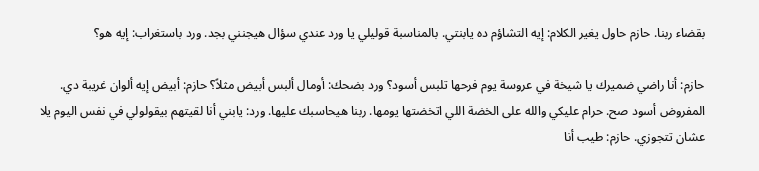بقضاء ربنا. حازم حاول يغير الكلام: إيه التشاؤم ده يابنتي. بالمناسبة قوليلي يا ورد عندي سؤال هيجنني بجد. ورد باستغراب: إيه هو؟

حازم: أنا راضي ضميرك يا شيخة في عروسة يوم فرحها تلبس أسود؟ ورد بضحك: أومال ألبس أبيض مثلاً؟ حازم: أبيض إيه ألوان غريبة دي. المفروض أسود صح. حرام عليكي والله على الخضة اللي اتخضتها يومها. ربنا هيحاسبك عليها. ورد: يابني أنا لقيتهم بيقولولي في نفس اليوم يلا عشان تتجوزي. حازم: طيب أنا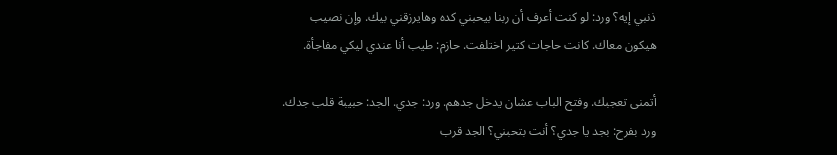ذنبي إيه؟ ورد: لو كنت أعرف أن ربنا بيحبني كده وهايرزقني بيك. وإن نصيب هيكون معاك. كانت حاجات كتير اختلفت. حازم: طيب أنا عندي ليكي مفاجأة.

أتمنى تعجبك. وفتح الباب عشان يدخل جدهم. ورد: جدي. الجد: حبيبة قلب جدك. ورد بفرح: بجد يا جدي؟ أنت بتحبني؟ الجد قرب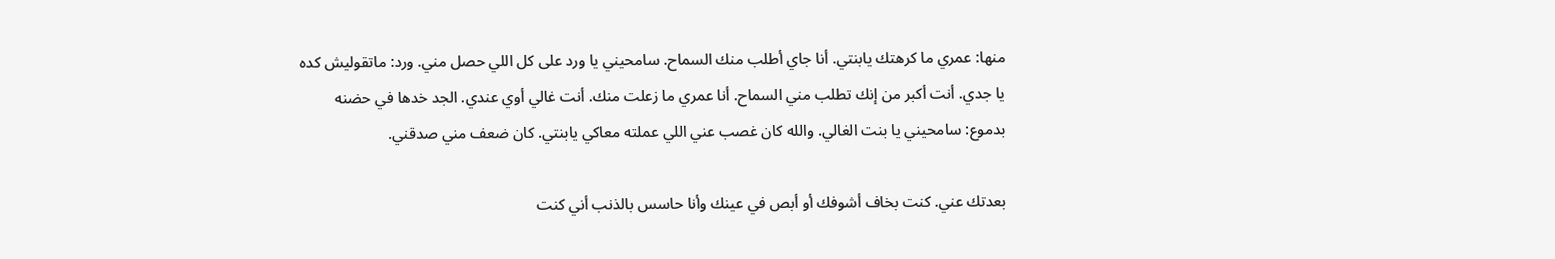منها: عمري ما كرهتك يابنتي. أنا جاي أطلب منك السماح. سامحيني يا ورد على كل اللي حصل مني. ورد: ماتقوليش كده يا جدي. أنت أكبر من إنك تطلب مني السماح. أنا عمري ما زعلت منك. أنت غالي أوي عندي. الجد خدها في حضنه بدموع: سامحيني يا بنت الغالي. والله كان غصب عني اللي عملته معاكي يابنتي. كان ضعف مني صدقني.

بعدتك عني. كنت بخاف أشوفك أو أبص في عينك وأنا حاسس بالذنب أني كنت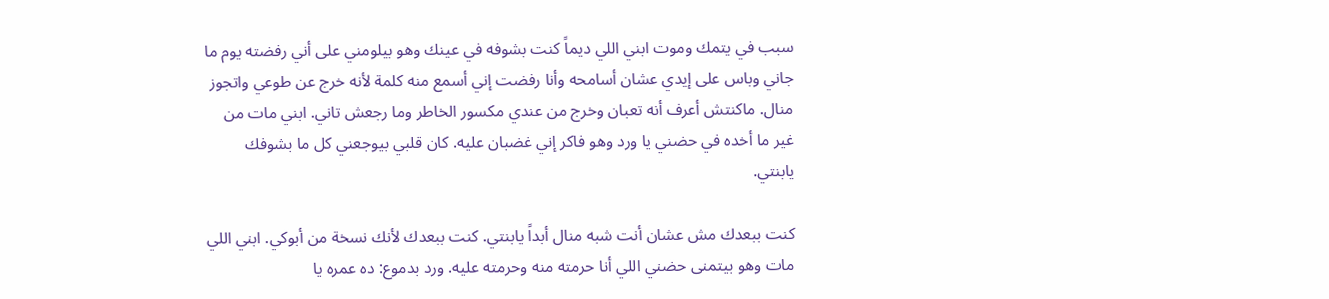سبب في يتمك وموت ابني اللي ديماً كنت بشوفه في عينك وهو بيلومني على أني رفضته يوم ما جاني وباس على إيدي عشان أسامحه وأنا رفضت إني أسمع منه كلمة لأنه خرج عن طوعي واتجوز منال. ماكنتش أعرف أنه تعبان وخرج من عندي مكسور الخاطر وما رجعش تاني. ابني مات من غير ما أخده في حضني يا ورد وهو فاكر إني غضبان عليه. كان قلبي بيوجعني كل ما بشوفك يابنتي.

كنت ببعدك مش عشان أنت شبه منال أبداً يابنتي. كنت ببعدك لأنك نسخة من أبوكي. ابني اللي مات وهو بيتمنى حضني اللي أنا حرمته منه وحرمته عليه. ورد بدموع: ده عمره يا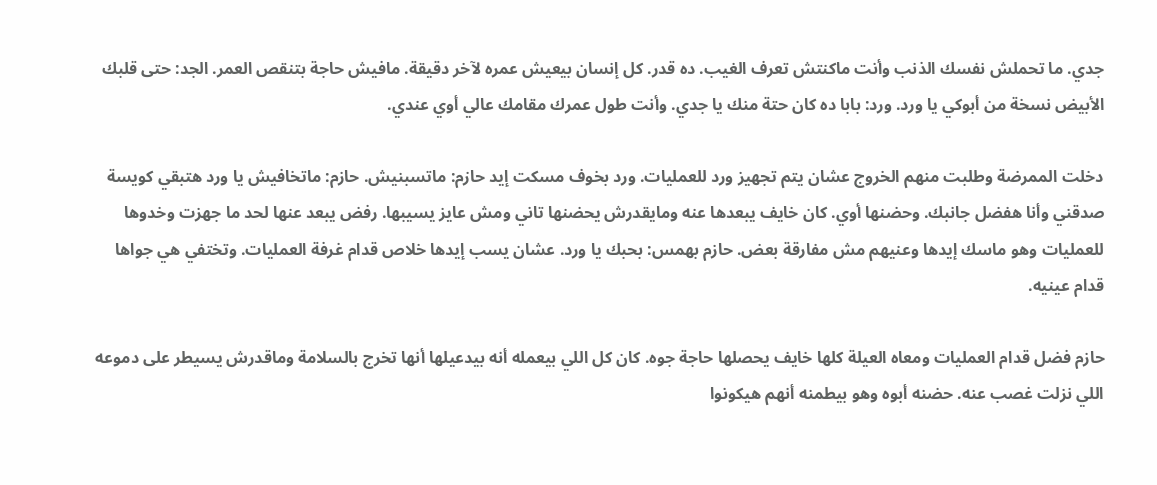جدي. ما تحملش نفسك الذنب وأنت ماكنتش تعرف الغيب. ده قدر. كل إنسان بيعيش عمره لآخر دقيقة. مافيش حاجة بتنقص العمر. الجد: حتى قلبك الأبيض نسخة من أبوكي يا ورد. ورد: بابا ده كان حتة منك يا جدي. وأنت طول عمرك مقامك عالي أوي عندي.

دخلت الممرضة وطلبت منهم الخروج عشان يتم تجهيز ورد للعمليات. ورد بخوف مسكت إيد حازم: ماتسبنيش. حازم: ماتخافيش يا ورد هتبقي كويسة صدقني وأنا هفضل جانبك. وحضنها أوي. كان خايف يبعدها عنه ومايقدرش يحضنها تاني ومش عايز يسيبها. رفض يبعد عنها لحد ما جهزت وخدوها للعمليات وهو ماسك إيدها وعنيهم مش مفارقة بعض. حازم بهمس: بحبك يا ورد. عشان يسب إيدها خلاص قدام غرفة العمليات. وتختفي هي جواها قدام عينيه.

حازم فضل قدام العمليات ومعاه العيلة كلها خايف يحصلها حاجة جوه. كان كل اللي بيعمله أنه بيدعيلها أنها تخرج بالسلامة وماقدرش يسيطر على دموعه اللي نزلت غصب عنه. حضنه أبوه وهو بيطمنه أنهم هيكونوا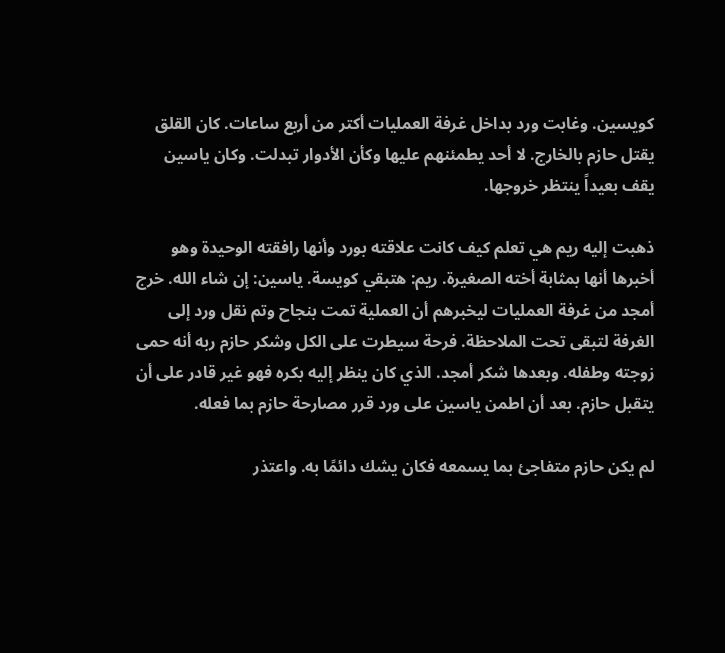كويسين. وغابت ورد بداخل غرفة العمليات أكتر من أربع ساعات. كان القلق يقتل حازم بالخارج. لا أحد يطمئنهم عليها وكأن الأدوار تبدلت. وكان ياسين يقف بعيداً ينتظر خروجها.

ذهبت إليه ريم هي تعلم كيف كانت علاقته بورد وأنها رافقته الوحيدة وهو أخبرها أنها بمثابة أخته الصغيرة. ريم: هتبقي كويسة. ياسين: إن شاء الله. خرج أمجد من غرفة العمليات ليخبرهم أن العملية تمت بنجاح وتم نقل ورد إلى الغرفة لتبقى تحت الملاحظة. فرحة سيطرت على الكل وشكر حازم ربه أنه حمى زوجته وطفله. وبعدها شكر أمجد. الذي كان ينظر إليه بكره فهو غير قادر على أن يتقبل حازم. بعد أن اطمن ياسين على ورد قرر مصارحة حازم بما فعله.

لم يكن حازم متفاجئ بما يسمعه فكان يشك دائمًا به. واعتذر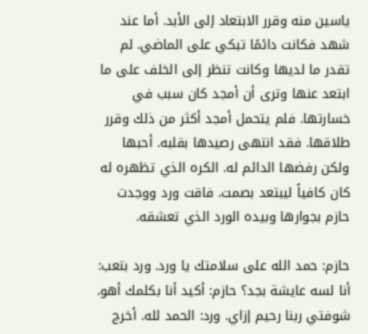ياسين منه وقرر الابتعاد إلى الأبد. أما عند شهد فكانت دائمًا تبكي على الماضي. لم تقدر ما لديها وكانت تنظر إلى الخلف على ما ابتعد عنها وترى أن أمجد كان سبب في خسارتها. فلم يتحمل أمجد أكثر من ذلك وقرر طلاقها. فقد انتهى رصيدها بقلبه. أحبها ولكن رفضها الدائم له. الكره الذي تظهره له كان كافياً ليبتعد بصمت. فاقت ورد ووجدت حازم بجوارها وبيده الورد الذي تعشقه.

حازم: حمد الله على سلامتك يا ورد. ورد بتعب: أنا لسه عايشة بجد؟ حازم: أكيد أنا بكلمك أهو. شوفتي ربنا رحيم إزاي. ورد: الحمد لله. أخرج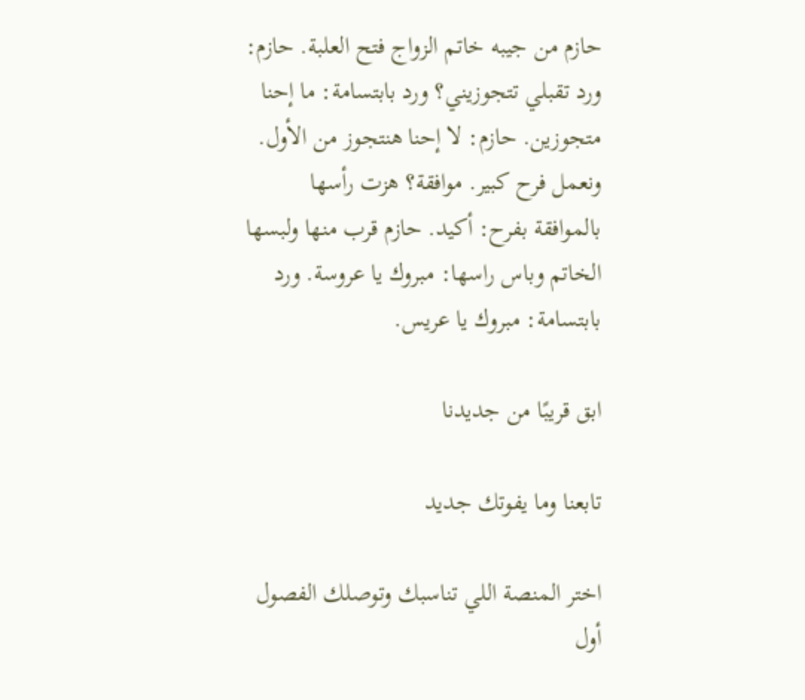حازم من جيبه خاتم الزواج فتح العلبة. حازم: ورد تقبلي تتجوزيني؟ ورد بابتسامة: ما إحنا متجوزين. حازم: لا إحنا هنتجوز من الأول. ونعمل فرح كبير. موافقة؟ هزت رأسها بالموافقة بفرح: أكيد. حازم قرب منها ولبسها الخاتم وباس راسها: مبروك يا عروسة. ورد بابتسامة: مبروك يا عريس.

ابق قريبًا من جديدنا

تابعنا وما يفوتك جديد

اختر المنصة اللي تناسبك وتوصلك الفصول أول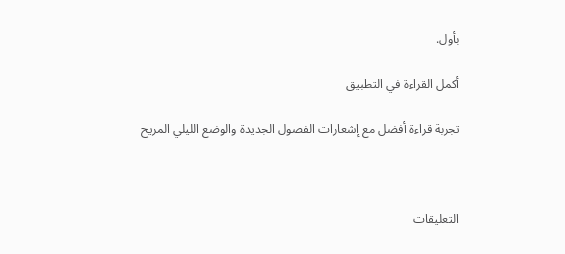بأول.

أكمل القراءة في التطبيق

تجربة قراءة أفضل مع إشعارات الفصول الجديدة والوضع الليلي المريح



التعليقات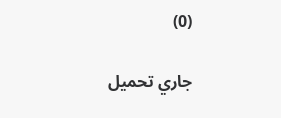(0)

جاري تحميل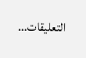التعليقات...